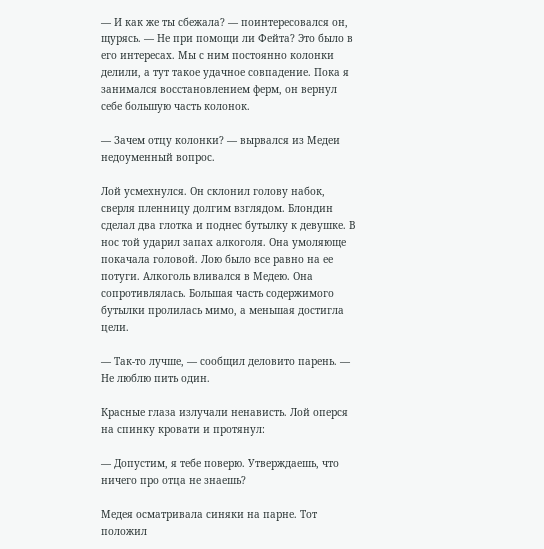— И как же ты сбежала? — поинтересовался он, щурясь. — Не при помощи ли Фейта? Это было в его интересах. Мы с ним постоянно колонки делили, а тут такое удачное совпадение. Пока я занимался восстановлением ферм, он вернул себе большую часть колонок.

— Зачем отцу колонки? — вырвался из Медеи недоуменный вопрос.

Лой усмехнулся. Он склонил голову набок, сверля пленницу долгим взглядом. Блондин сделал два глотка и поднес бутылку к девушке. В нос той ударил запах алкоголя. Она умоляюще покачала головой. Лою было все равно на ее потуги. Алкоголь вливался в Медею. Она сопротивлялась. Большая часть содержимого бутылки пролилась мимо, а меньшая достигла цели.

— Так-то лучше, — сообщил деловито парень. — Не люблю пить один.

Красные глаза излучали ненависть. Лой оперся на спинку кровати и протянул:

— Допустим, я тебе поверю. Утверждаешь, что ничего про отца не знаешь?

Медея осматривала синяки на парне. Тот положил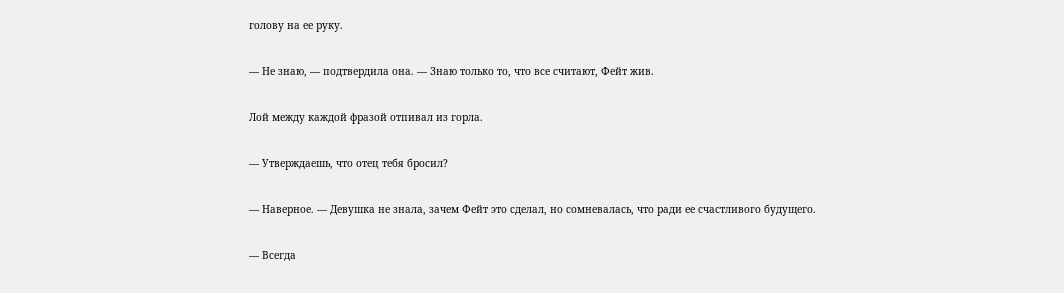голову на ее руку.

— Не знаю, — подтвердила она. — Знаю только то, что все считают, Фейт жив.

Лой между каждой фразой отпивал из горла.

— Утверждаешь, что отец тебя бросил?

— Наверное. — Девушка не знала, зачем Фейт это сделал, но сомневалась, что ради ее счастливого будущего.

— Всегда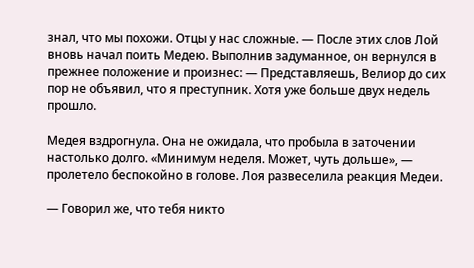знал, что мы похожи. Отцы у нас сложные. — После этих слов Лой вновь начал поить Медею. Выполнив задуманное, он вернулся в прежнее положение и произнес: — Представляешь, Велиор до сих пор не объявил, что я преступник. Хотя уже больше двух недель прошло.

Медея вздрогнула. Она не ожидала, что пробыла в заточении настолько долго. «Минимум неделя. Может, чуть дольше», — пролетело беспокойно в голове. Лоя развеселила реакция Медеи.

— Говорил же, что тебя никто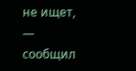не ищет, — сообщил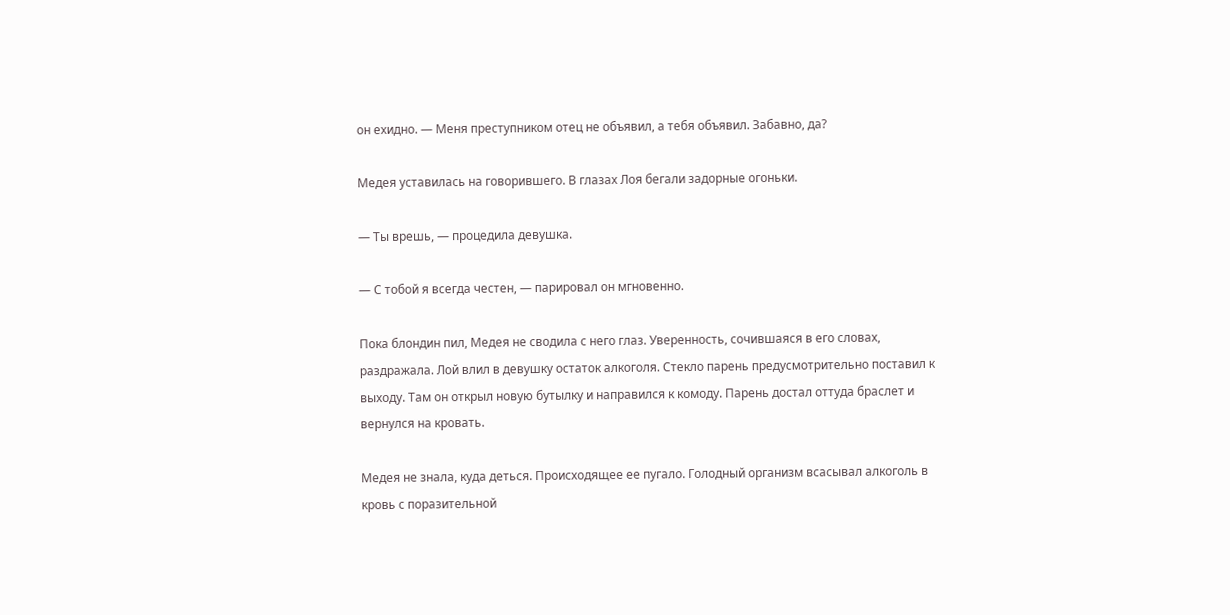он ехидно. — Меня преступником отец не объявил, а тебя объявил. Забавно, да?

Медея уставилась на говорившего. В глазах Лоя бегали задорные огоньки.

— Ты врешь, — процедила девушка.

— С тобой я всегда честен, — парировал он мгновенно.

Пока блондин пил, Медея не сводила с него глаз. Уверенность, сочившаяся в его словах, раздражала. Лой влил в девушку остаток алкоголя. Стекло парень предусмотрительно поставил к выходу. Там он открыл новую бутылку и направился к комоду. Парень достал оттуда браслет и вернулся на кровать.

Медея не знала, куда деться. Происходящее ее пугало. Голодный организм всасывал алкоголь в кровь с поразительной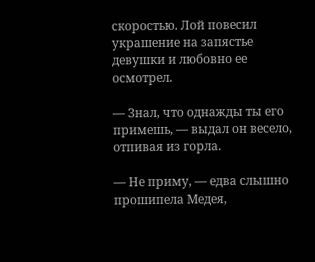скоростью. Лой повесил украшение на запястье девушки и любовно ее осмотрел.

— Знал, что однажды ты его примешь, — выдал он весело, отпивая из горла.

— Не приму, — едва слышно прошипела Медея,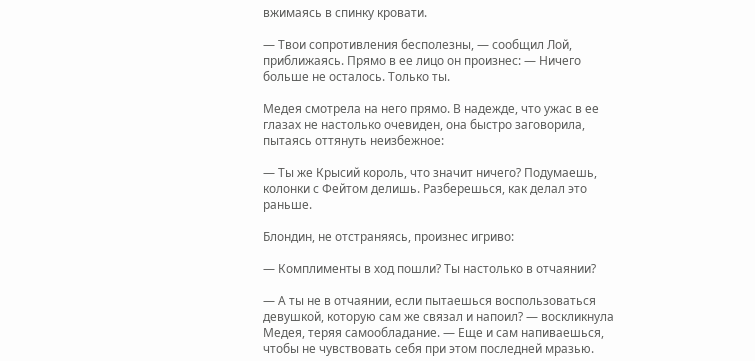вжимаясь в спинку кровати.

— Твои сопротивления бесполезны, — сообщил Лой, приближаясь. Прямо в ее лицо он произнес: — Ничего больше не осталось. Только ты.

Медея смотрела на него прямо. В надежде, что ужас в ее глазах не настолько очевиден, она быстро заговорила, пытаясь оттянуть неизбежное:

— Ты же Крысий король, что значит ничего? Подумаешь, колонки с Фейтом делишь. Разберешься, как делал это раньше.

Блондин, не отстраняясь, произнес игриво:

— Комплименты в ход пошли? Ты настолько в отчаянии?

— А ты не в отчаянии, если пытаешься воспользоваться девушкой, которую сам же связал и напоил? — воскликнула Медея, теряя самообладание. — Еще и сам напиваешься, чтобы не чувствовать себя при этом последней мразью.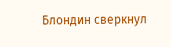Блондин сверкнул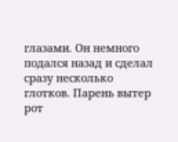глазами. Он немного подался назад и сделал сразу несколько глотков. Парень вытер рот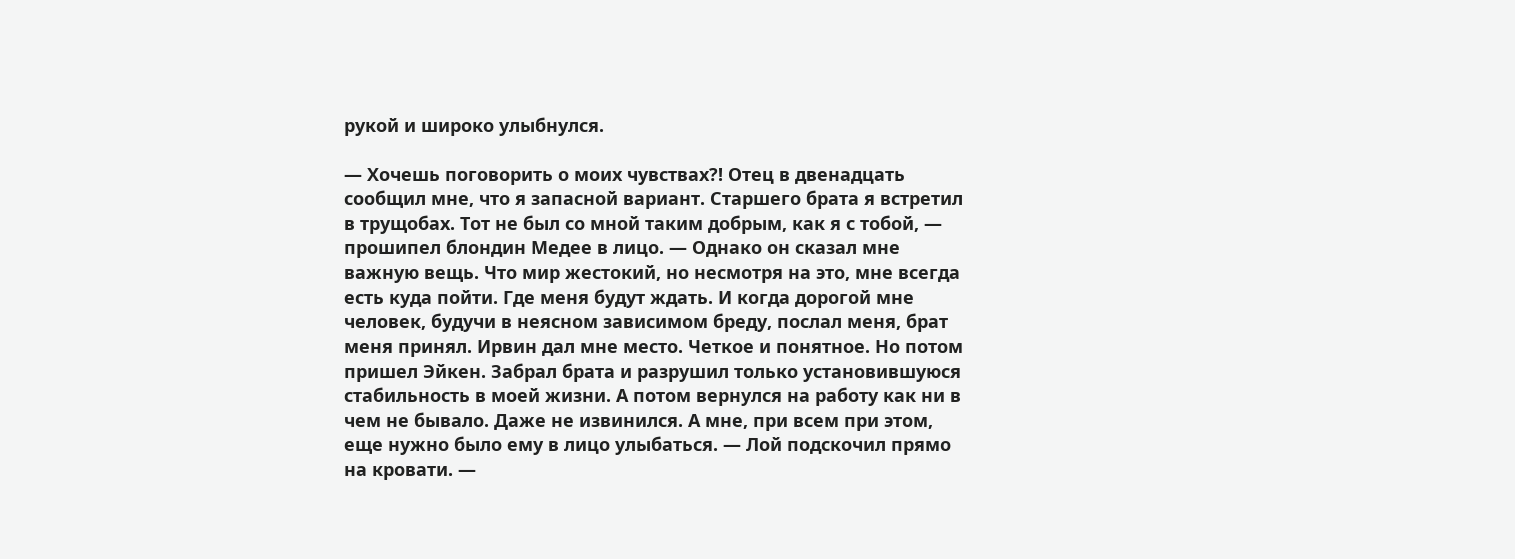рукой и широко улыбнулся.

— Хочешь поговорить о моих чувствах?! Отец в двенадцать сообщил мне, что я запасной вариант. Старшего брата я встретил в трущобах. Тот не был со мной таким добрым, как я с тобой, — прошипел блондин Медее в лицо. — Однако он сказал мне важную вещь. Что мир жестокий, но несмотря на это, мне всегда есть куда пойти. Где меня будут ждать. И когда дорогой мне человек, будучи в неясном зависимом бреду, послал меня, брат меня принял. Ирвин дал мне место. Четкое и понятное. Но потом пришел Эйкен. Забрал брата и разрушил только установившуюся стабильность в моей жизни. А потом вернулся на работу как ни в чем не бывало. Даже не извинился. А мне, при всем при этом, еще нужно было ему в лицо улыбаться. — Лой подскочил прямо на кровати. —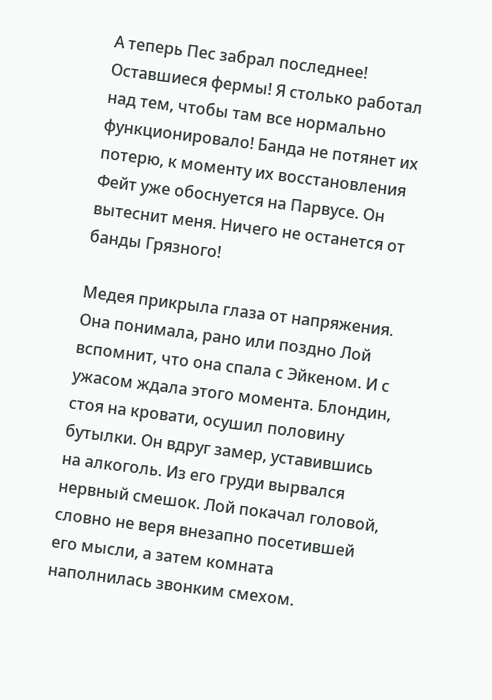А теперь Пес забрал последнее! Оставшиеся фермы! Я столько работал над тем, чтобы там все нормально функционировало! Банда не потянет их потерю, к моменту их восстановления Фейт уже обоснуется на Парвусе. Он вытеснит меня. Ничего не останется от банды Грязного!

Медея прикрыла глаза от напряжения. Она понимала, рано или поздно Лой вспомнит, что она спала с Эйкеном. И с ужасом ждала этого момента. Блондин, стоя на кровати, осушил половину бутылки. Он вдруг замер, уставившись на алкоголь. Из его груди вырвался нервный смешок. Лой покачал головой, словно не веря внезапно посетившей его мысли, а затем комната наполнилась звонким смехом.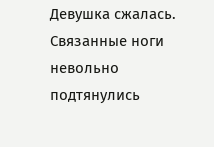Девушка сжалась. Связанные ноги невольно подтянулись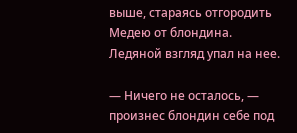выше, стараясь отгородить Медею от блондина. Ледяной взгляд упал на нее.

— Ничего не осталось, — произнес блондин себе под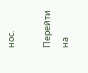нос.

Перейти на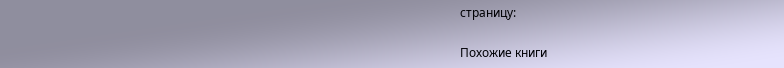страницу:

Похожие книги